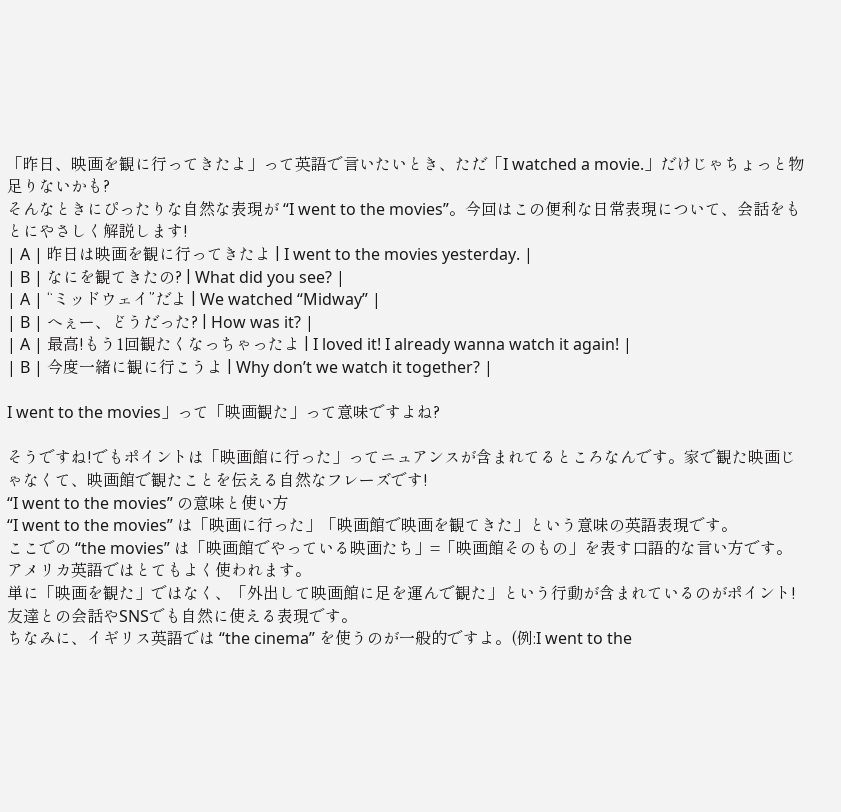「昨日、映画を観に行ってきたよ」って英語で言いたいとき、ただ「I watched a movie.」だけじゃちょっと物足りないかも?
そんなときにぴったりな自然な表現が “I went to the movies”。今回はこの便利な日常表現について、会話をもとにやさしく解説します!
| A | 昨日は映画を観に行ってきたよ | I went to the movies yesterday. |
| B | なにを観てきたの? | What did you see? |
| A | “ミッドウェイ”だよ | We watched “Midway” |
| B | へぇー、どうだった? | How was it? |
| A | 最高!もう1回観たくなっちゃったよ | I loved it! I already wanna watch it again! |
| B | 今度一緒に観に行こうよ | Why don’t we watch it together? |

I went to the movies」って「映画観た」って意味ですよね?

そうですね!でもポイントは「映画館に行った」ってニュアンスが含まれてるところなんです。家で観た映画じゃなくて、映画館で観たことを伝える自然なフレーズです!
“I went to the movies” の意味と使い方
“I went to the movies” は「映画に行った」「映画館で映画を観てきた」という意味の英語表現です。
ここでの “the movies” は「映画館でやっている映画たち」=「映画館そのもの」を表す口語的な言い方です。アメリカ英語ではとてもよく使われます。
単に「映画を観た」ではなく、「外出して映画館に足を運んで観た」という行動が含まれているのがポイント!友達との会話やSNSでも自然に使える表現です。
ちなみに、イギリス英語では “the cinema” を使うのが一般的ですよ。(例:I went to the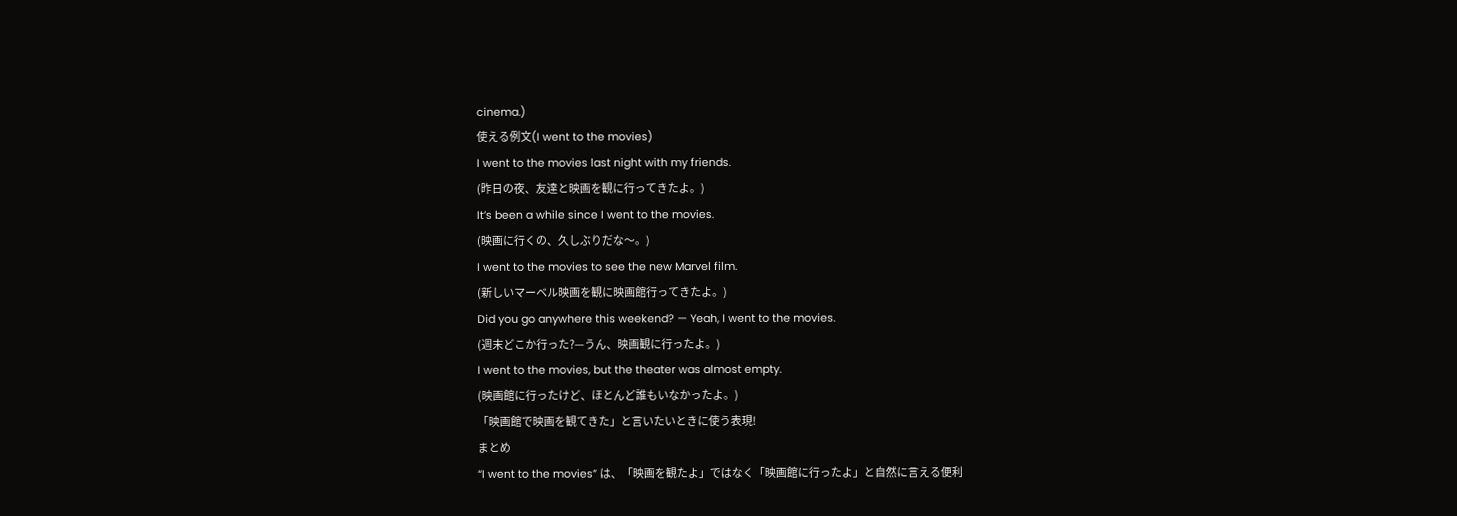cinema.)
使える例文(I went to the movies)
I went to the movies last night with my friends.
(昨日の夜、友達と映画を観に行ってきたよ。)
It’s been a while since I went to the movies.
(映画に行くの、久しぶりだな〜。)
I went to the movies to see the new Marvel film.
(新しいマーベル映画を観に映画館行ってきたよ。)
Did you go anywhere this weekend? — Yeah, I went to the movies.
(週末どこか行った?—うん、映画観に行ったよ。)
I went to the movies, but the theater was almost empty.
(映画館に行ったけど、ほとんど誰もいなかったよ。)
「映画館で映画を観てきた」と言いたいときに使う表現!
まとめ
“I went to the movies” は、「映画を観たよ」ではなく「映画館に行ったよ」と自然に言える便利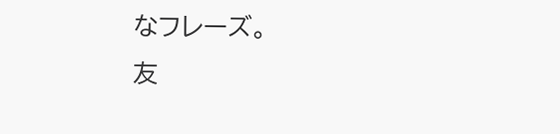なフレーズ。
友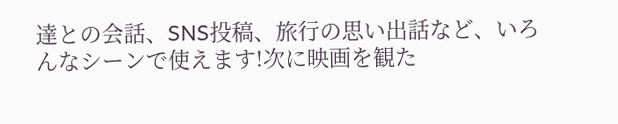達との会話、SNS投稿、旅行の思い出話など、いろんなシーンで使えます!次に映画を観た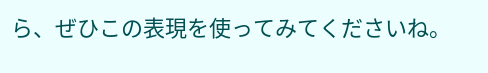ら、ぜひこの表現を使ってみてくださいね。